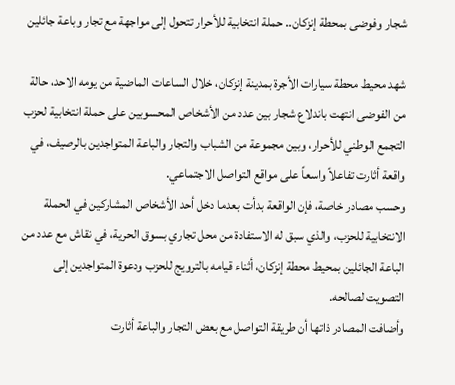شجار وفوضى بمحطة إنزكان.. حملة انتخابية للأحرار تتحول إلى مواجهة مع تجار وباعة جائلين

شهد محيط محطة سيارات الأجرة بمدينة إنزكان، خلال الساعات الماضية من يومه الاحد، حالة من الفوضى انتهت باندلاع شجار بين عدد من الأشخاص المحسوبين على حملة انتخابية لحزب التجمع الوطني للأحرار، وبين مجموعة من الشباب والتجار والباعة المتواجدين بالرصيف، في واقعة أثارت تفاعلاً واسعاً على مواقع التواصل الاجتماعي.
وحسب مصادر خاصة، فإن الواقعة بدأت بعدما دخل أحد الأشخاص المشاركين في الحملة الانتخابية للحزب، والذي سبق له الاستفادة من محل تجاري بسوق الحرية، في نقاش مع عدد من الباعة الجائلين بمحيط محطة إنزكان، أثناء قيامه بالترويج للحزب ودعوة المتواجدين إلى التصويت لصالحه.
وأضافت المصادر ذاتها أن طريقة التواصل مع بعض التجار والباعة أثارت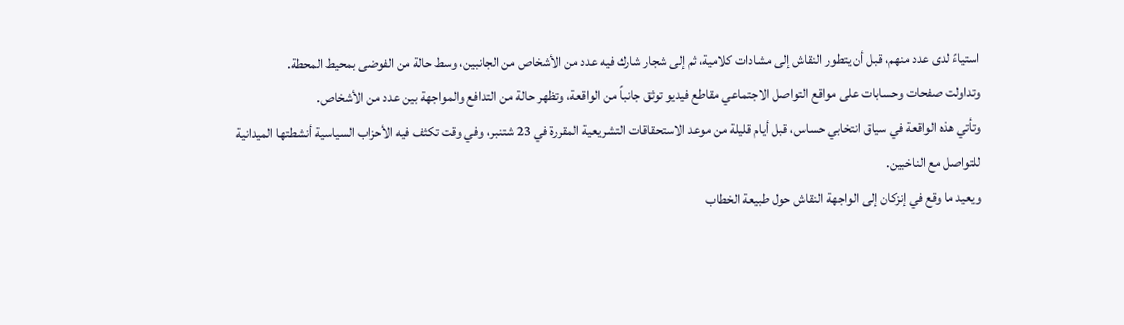استياءً لدى عدد منهم، قبل أن يتطور النقاش إلى مشادات كلامية، ثم إلى شجار شارك فيه عدد من الأشخاص من الجانبين، وسط حالة من الفوضى بمحيط المحطة.
وتداولت صفحات وحسابات على مواقع التواصل الاجتماعي مقاطع فيديو توثق جانباً من الواقعة، وتظهر حالة من التدافع والمواجهة بين عدد من الأشخاص.
وتأتي هذه الواقعة في سياق انتخابي حساس، قبل أيام قليلة من موعد الاستحقاقات التشريعية المقررة في 23 شتنبر، وفي وقت تكثف فيه الأحزاب السياسية أنشطتها الميدانية للتواصل مع الناخبين.
ويعيد ما وقع في إنزكان إلى الواجهة النقاش حول طبيعة الخطاب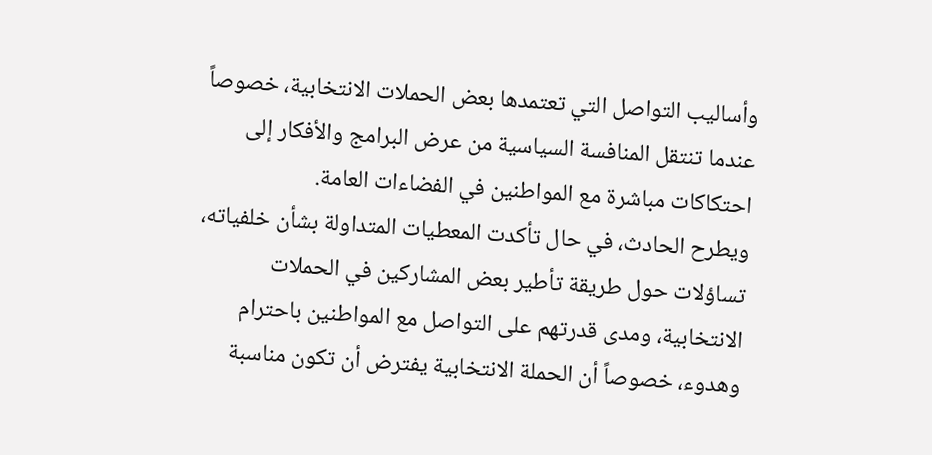وأساليب التواصل التي تعتمدها بعض الحملات الانتخابية، خصوصاً عندما تنتقل المنافسة السياسية من عرض البرامج والأفكار إلى احتكاكات مباشرة مع المواطنين في الفضاءات العامة.
ويطرح الحادث، في حال تأكدت المعطيات المتداولة بشأن خلفياته، تساؤلات حول طريقة تأطير بعض المشاركين في الحملات الانتخابية، ومدى قدرتهم على التواصل مع المواطنين باحترام وهدوء، خصوصاً أن الحملة الانتخابية يفترض أن تكون مناسبة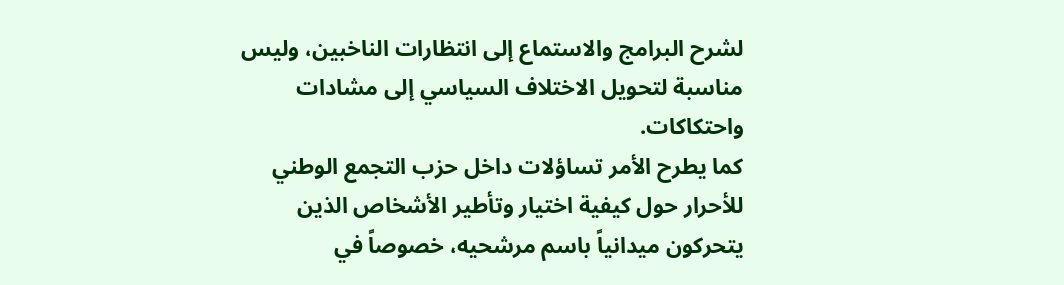لشرح البرامج والاستماع إلى انتظارات الناخبين، وليس مناسبة لتحويل الاختلاف السياسي إلى مشادات واحتكاكات.
كما يطرح الأمر تساؤلات داخل حزب التجمع الوطني للأحرار حول كيفية اختيار وتأطير الأشخاص الذين يتحركون ميدانياً باسم مرشحيه، خصوصاً في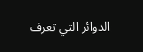الدوائر التي تعرف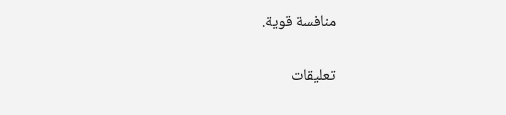منافسة قوية.

تعليقات